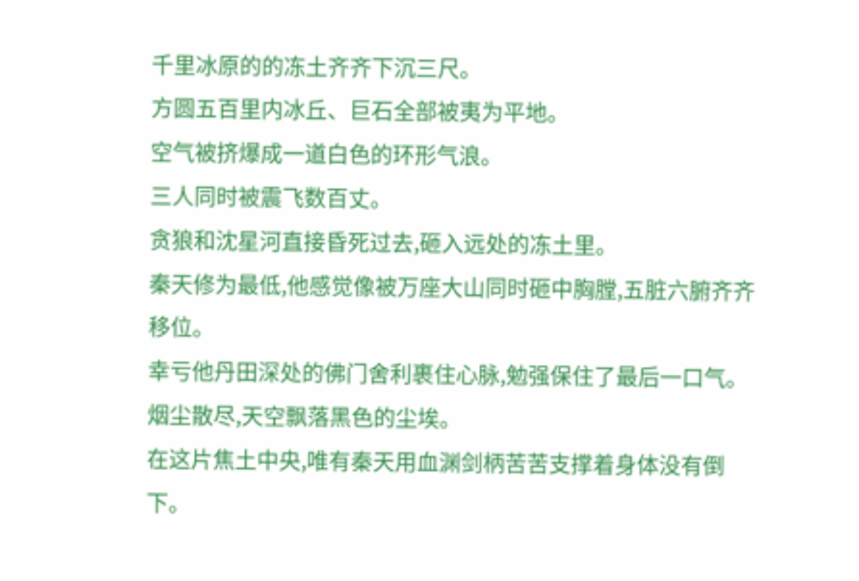千里冰原的的冻土齐齐下沉三尺。
方圆五百里内冰丘、巨石全部被夷为平地。
空气被挤爆成一道白色的环形气浪。
三人同时被震飞数百丈。
贪狼和沈星河直接昏死过去,砸入远处的冻土里。
秦天修为最低,他感觉像被万座大山同时砸中胸膛,五脏六腑齐齐移位。
幸亏他丹田深处的佛门舍利裹住心脉,勉强保住了最后一口气。
烟尘散尽,天空飘落黑色的尘埃。
在这片焦土中央,唯有秦天用血渊剑柄苦苦支撑着身体没有倒下。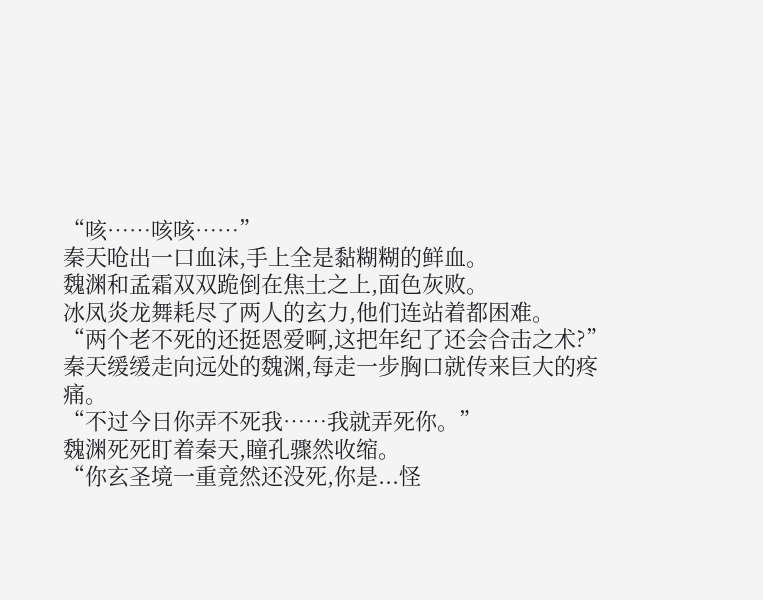“咳……咳咳……”
秦天呛出一口血沫,手上全是黏糊糊的鲜血。
魏渊和孟霜双双跪倒在焦土之上,面色灰败。
冰凤炎龙舞耗尽了两人的玄力,他们连站着都困难。
“两个老不死的还挺恩爱啊,这把年纪了还会合击之术?”
秦天缓缓走向远处的魏渊,每走一步胸口就传来巨大的疼痛。
“不过今日你弄不死我……我就弄死你。”
魏渊死死盯着秦天,瞳孔骤然收缩。
“你玄圣境一重竟然还没死,你是...怪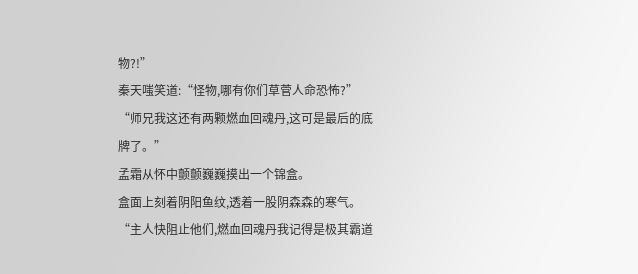物?!”
秦天嗤笑道:“怪物,哪有你们草菅人命恐怖?”
“师兄我这还有两颗燃血回魂丹,这可是最后的底牌了。”
孟霜从怀中颤颤巍巍摸出一个锦盒。
盒面上刻着阴阳鱼纹,透着一股阴森森的寒气。
“主人快阻止他们,燃血回魂丹我记得是极其霸道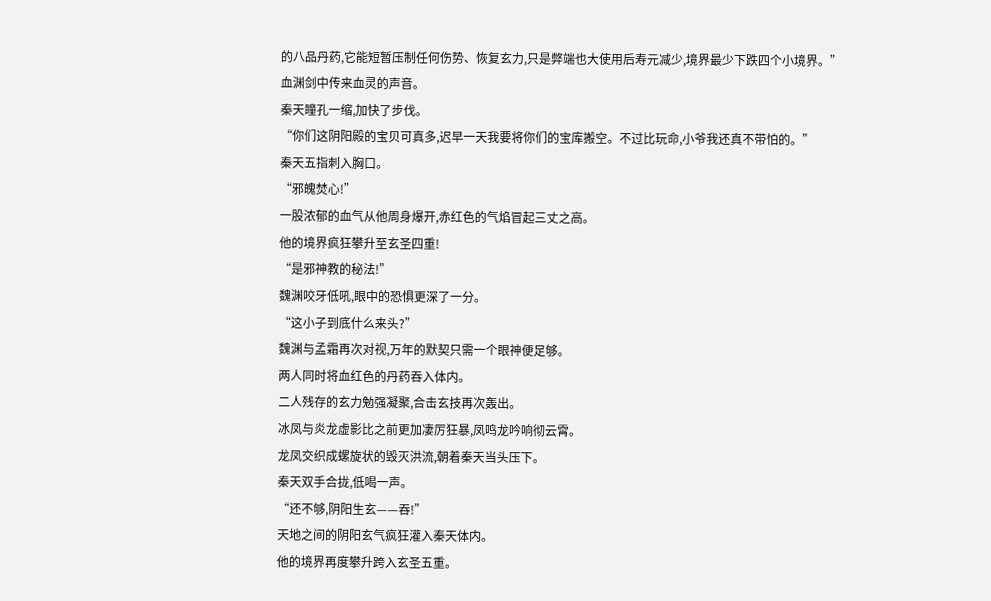的八品丹药,它能短暂压制任何伤势、恢复玄力,只是弊端也大使用后寿元减少,境界最少下跌四个小境界。”
血渊剑中传来血灵的声音。
秦天瞳孔一缩,加快了步伐。
“你们这阴阳殿的宝贝可真多,迟早一天我要将你们的宝库搬空。不过比玩命,小爷我还真不带怕的。”
秦天五指刺入胸口。
“邪魄焚心!”
一股浓郁的血气从他周身爆开,赤红色的气焰冒起三丈之高。
他的境界疯狂攀升至玄圣四重!
“是邪神教的秘法!”
魏渊咬牙低吼,眼中的恐惧更深了一分。
“这小子到底什么来头?”
魏渊与孟霜再次对视,万年的默契只需一个眼神便足够。
两人同时将血红色的丹药吞入体内。
二人残存的玄力勉强凝聚,合击玄技再次轰出。
冰凤与炎龙虚影比之前更加凄厉狂暴,凤鸣龙吟响彻云霄。
龙凤交织成螺旋状的毁灭洪流,朝着秦天当头压下。
秦天双手合拢,低喝一声。
“还不够,阴阳生玄——吞!”
天地之间的阴阳玄气疯狂灌入秦天体内。
他的境界再度攀升跨入玄圣五重。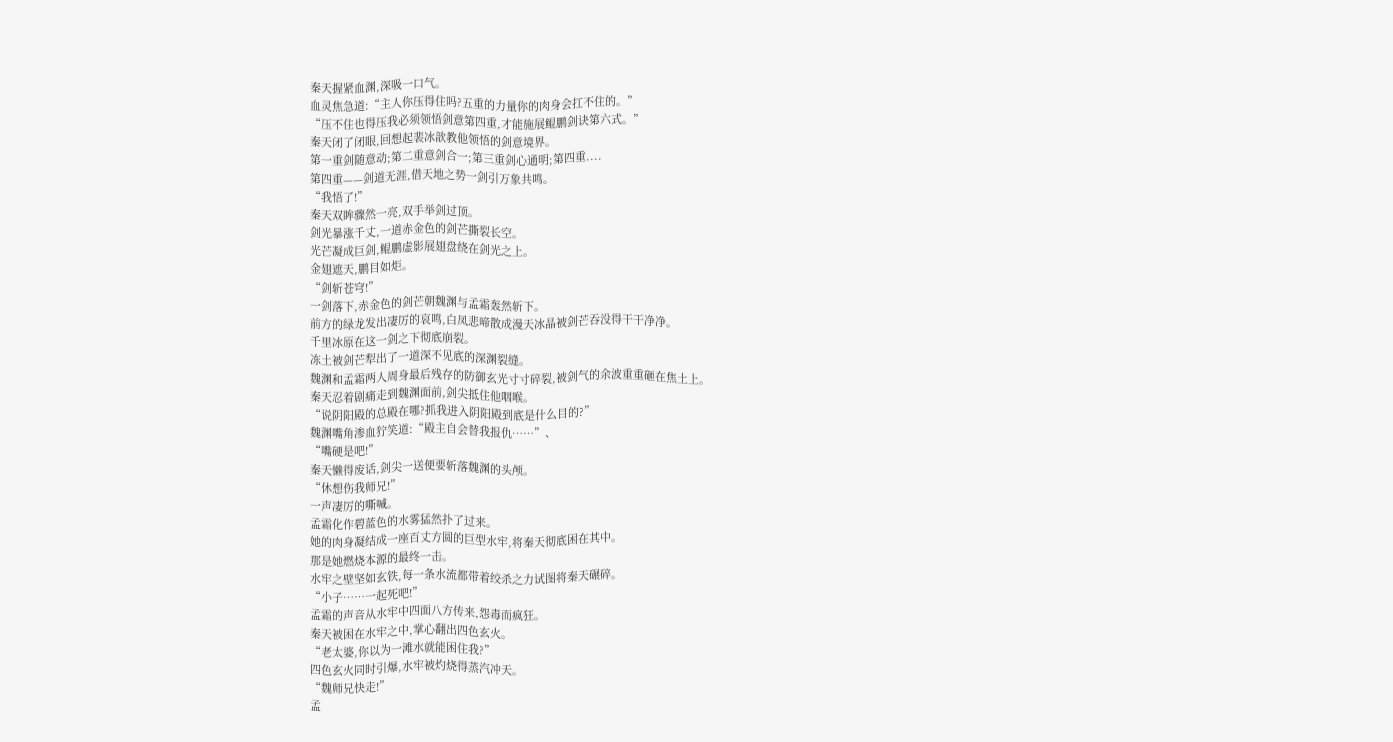秦天握紧血渊,深吸一口气。
血灵焦急道:“主人你压得住吗?五重的力量你的肉身会扛不住的。”
“压不住也得压我必须领悟剑意第四重,才能施展鲲鹏剑诀第六式。”
秦天闭了闭眼,回想起裴冰歆教他领悟的剑意境界。
第一重剑随意动;第二重意剑合一;第三重剑心通明;第四重....
第四重——剑道无涯,借天地之势一剑引万象共鸣。
“我悟了!”
秦天双眸骤然一亮,双手举剑过顶。
剑光暴涨千丈,一道赤金色的剑芒撕裂长空。
光芒凝成巨剑,鲲鹏虚影展翅盘绕在剑光之上。
金翅遮天,鹏目如炬。
“剑斩苍穹!”
一剑落下,赤金色的剑芒朝魏渊与孟霜轰然斩下。
前方的绿龙发出凄厉的哀鸣,白凤悲啼散成漫天冰晶被剑芒吞没得干干净净。
千里冰原在这一剑之下彻底崩裂。
冻土被剑芒犁出了一道深不见底的深渊裂缝。
魏渊和孟霜两人周身最后残存的防御玄光寸寸碎裂,被剑气的余波重重砸在焦土上。
秦天忍着剧痛走到魏渊面前,剑尖抵住他咽喉。
“说阴阳殿的总殿在哪?抓我进入阴阳殿到底是什么目的?”
魏渊嘴角渗血狞笑道:“殿主自会替我报仇……”、
“嘴硬是吧!”
秦天懒得废话,剑尖一送便要斩落魏渊的头颅。
“休想伤我师兄!”
一声凄厉的嘶喊。
孟霜化作碧蓝色的水雾猛然扑了过来。
她的肉身凝结成一座百丈方圆的巨型水牢,将秦天彻底困在其中。
那是她燃烧本源的最终一击。
水牢之壁坚如玄铁,每一条水流都带着绞杀之力试图将秦天碾碎。
“小子……一起死吧!”
孟霜的声音从水牢中四面八方传来,怨毒而疯狂。
秦天被困在水牢之中,掌心翻出四色玄火。
“老太婆,你以为一滩水就能困住我?”
四色玄火同时引爆,水牢被灼烧得蒸汽冲天。
“魏师兄快走!”
孟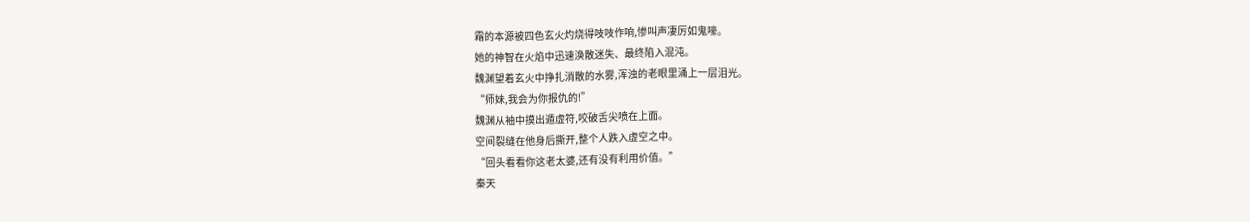霜的本源被四色玄火灼烧得吱吱作响,惨叫声凄厉如鬼嚎。
她的神智在火焰中迅速涣散迷失、最终陷入混沌。
魏渊望着玄火中挣扎消散的水雾,浑浊的老眼里涌上一层泪光。
“师妹,我会为你报仇的!”
魏渊从袖中摸出遁虚符,咬破舌尖喷在上面。
空间裂缝在他身后撕开,整个人跌入虚空之中。
“回头看看你这老太婆,还有没有利用价值。”
秦天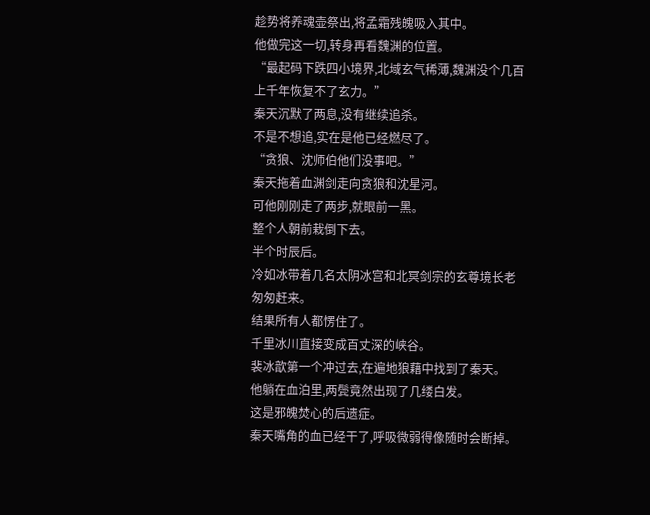趁势将养魂壶祭出,将孟霜残魄吸入其中。
他做完这一切,转身再看魏渊的位置。
“最起码下跌四小境界,北域玄气稀薄,魏渊没个几百上千年恢复不了玄力。”
秦天沉默了两息,没有继续追杀。
不是不想追,实在是他已经燃尽了。
“贪狼、沈师伯他们没事吧。”
秦天拖着血渊剑走向贪狼和沈星河。
可他刚刚走了两步,就眼前一黑。
整个人朝前栽倒下去。
半个时辰后。
冷如冰带着几名太阴冰宫和北冥剑宗的玄尊境长老匆匆赶来。
结果所有人都愣住了。
千里冰川直接变成百丈深的峡谷。
裴冰歆第一个冲过去,在遍地狼藉中找到了秦天。
他躺在血泊里,两鬓竟然出现了几缕白发。
这是邪魄焚心的后遗症。
秦天嘴角的血已经干了,呼吸微弱得像随时会断掉。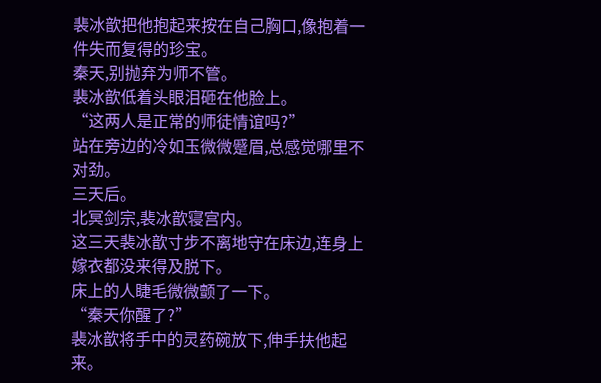裴冰歆把他抱起来按在自己胸口,像抱着一件失而复得的珍宝。
秦天,别抛弃为师不管。
裴冰歆低着头眼泪砸在他脸上。
“这两人是正常的师徒情谊吗?”
站在旁边的冷如玉微微蹙眉,总感觉哪里不对劲。
三天后。
北冥剑宗,裴冰歆寝宫内。
这三天裴冰歆寸步不离地守在床边,连身上嫁衣都没来得及脱下。
床上的人睫毛微微颤了一下。
“秦天你醒了?”
裴冰歆将手中的灵药碗放下,伸手扶他起来。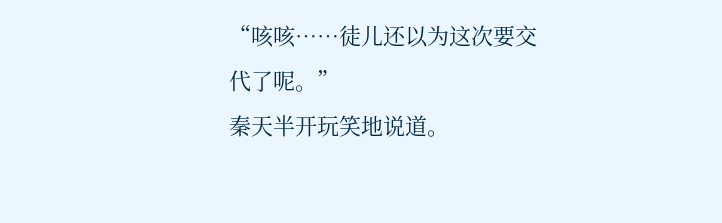“咳咳……徒儿还以为这次要交代了呢。”
秦天半开玩笑地说道。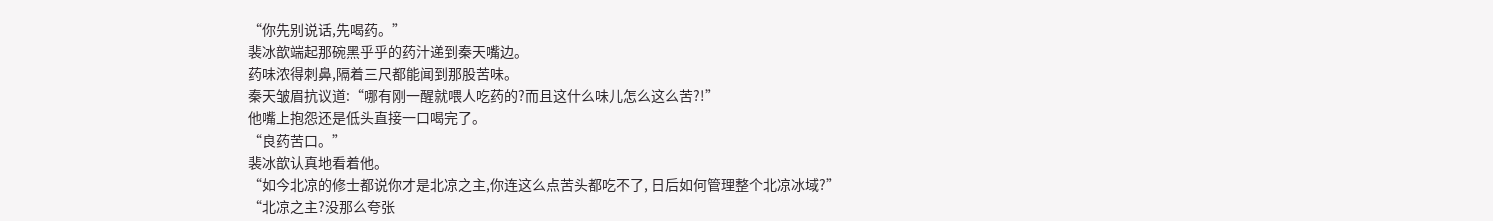“你先别说话,先喝药。”
裴冰歆端起那碗黑乎乎的药汁递到秦天嘴边。
药味浓得刺鼻,隔着三尺都能闻到那股苦味。
秦天皱眉抗议道:“哪有刚一醒就喂人吃药的?而且这什么味儿怎么这么苦?!”
他嘴上抱怨还是低头直接一口喝完了。
“良药苦口。”
裴冰歆认真地看着他。
“如今北凉的修士都说你才是北凉之主,你连这么点苦头都吃不了, 日后如何管理整个北凉冰域?”
“北凉之主?没那么夸张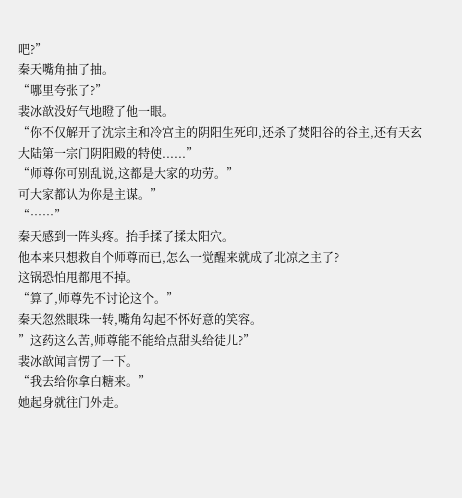吧?”
秦天嘴角抽了抽。
“哪里夸张了?”
裴冰歆没好气地瞪了他一眼。
“你不仅解开了沈宗主和冷宫主的阴阳生死印,还杀了焚阳谷的谷主,还有天玄大陆第一宗门阴阳殿的特使......”
“师尊你可别乱说,这都是大家的功劳。”
可大家都认为你是主谋。”
“……”
秦天感到一阵头疼。抬手揉了揉太阳穴。
他本来只想救自个师尊而已,怎么一觉醒来就成了北凉之主了?
这锅恐怕甩都甩不掉。
“算了,师尊先不讨论这个。”
秦天忽然眼珠一转,嘴角勾起不怀好意的笑容。
”这药这么苦,师尊能不能给点甜头给徒儿?”
裴冰歆闻言愣了一下。
“我去给你拿白糖来。”
她起身就往门外走。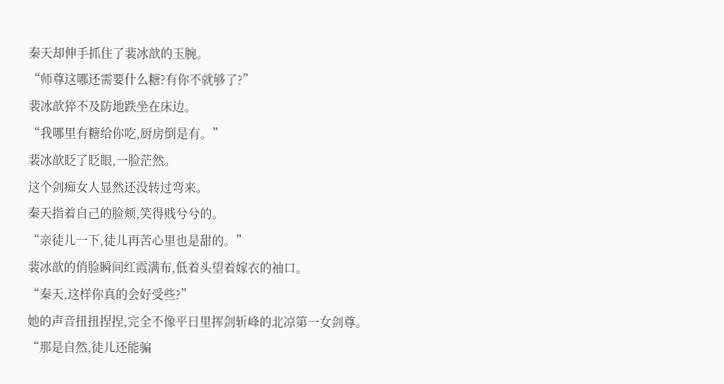秦天却伸手抓住了裴冰歆的玉腕。
“师尊这哪还需要什么糖?有你不就够了?”
裴冰歆猝不及防地跌坐在床边。
“我哪里有糖给你吃,厨房倒是有。”
裴冰歆眨了眨眼,一脸茫然。
这个剑痴女人显然还没转过弯来。
秦天指着自己的脸颊,笑得贱兮兮的。
“亲徒儿一下,徒儿再苦心里也是甜的。”
裴冰歆的俏脸瞬间红霞满布,低着头望着嫁衣的袖口。
“秦天,这样你真的会好受些?”
她的声音扭扭捏捏,完全不像平日里挥剑斩峰的北凉第一女剑尊。
“那是自然,徒儿还能骗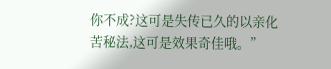你不成?这可是失传已久的以亲化苦秘法,这可是效果奇佳哦。”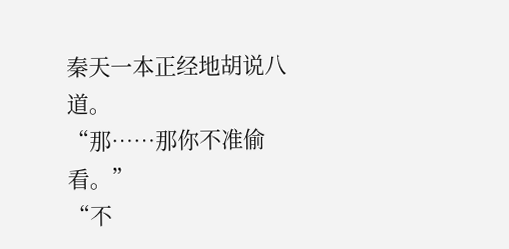秦天一本正经地胡说八道。
“那……那你不准偷看。”
“不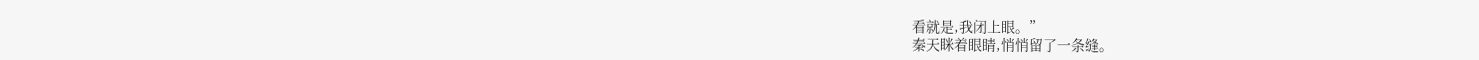看就是,我闭上眼。”
秦天眯着眼睛,悄悄留了一条缝。